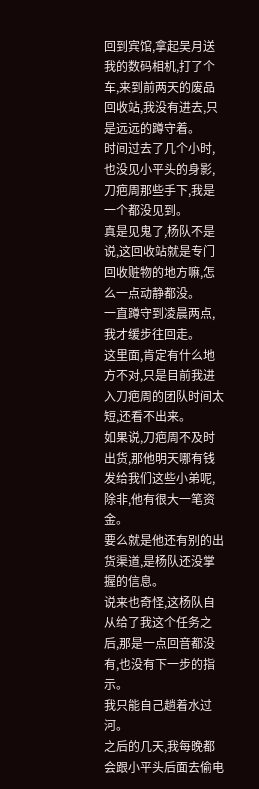回到宾馆,拿起吴月送我的数码相机,打了个车,来到前两天的废品回收站,我没有进去,只是远远的蹲守着。
时间过去了几个小时,也没见小平头的身影,刀疤周那些手下,我是一个都没见到。
真是见鬼了,杨队不是说,这回收站就是专门回收赃物的地方嘛,怎么一点动静都没。
一直蹲守到凌晨两点,我才缓步往回走。
这里面,肯定有什么地方不对,只是目前我进入刀疤周的团队时间太短,还看不出来。
如果说,刀疤周不及时出货,那他明天哪有钱发给我们这些小弟呢,除非,他有很大一笔资金。
要么就是他还有别的出货渠道,是杨队还没掌握的信息。
说来也奇怪,这杨队自从给了我这个任务之后,那是一点回音都没有,也没有下一步的指示。
我只能自己趟着水过河。
之后的几天,我每晚都会跟小平头后面去偷电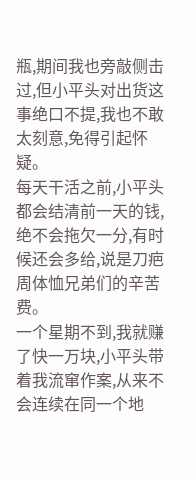瓶,期间我也旁敲侧击过,但小平头对出货这事绝口不提,我也不敢太刻意,免得引起怀疑。
每天干活之前,小平头都会结清前一天的钱,绝不会拖欠一分,有时候还会多给,说是刀疤周体恤兄弟们的辛苦费。
一个星期不到,我就赚了快一万块,小平头带着我流窜作案,从来不会连续在同一个地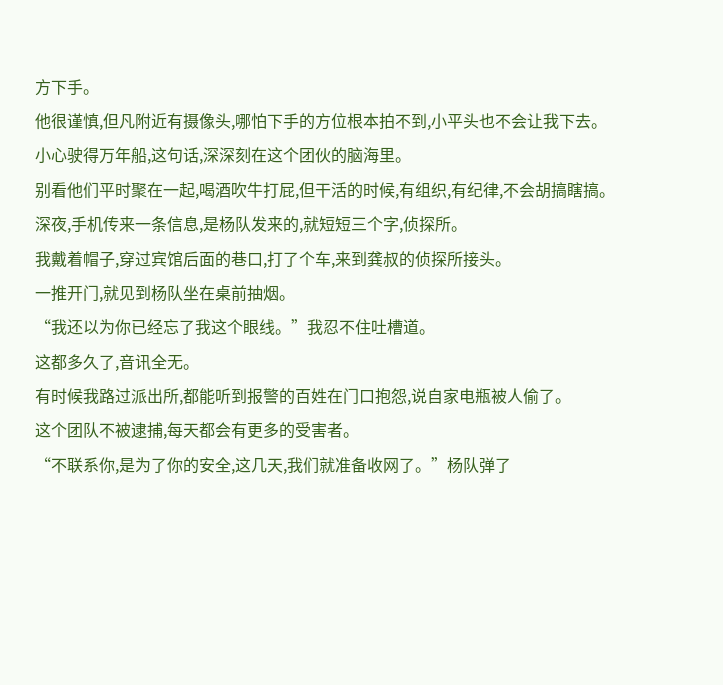方下手。
他很谨慎,但凡附近有摄像头,哪怕下手的方位根本拍不到,小平头也不会让我下去。
小心驶得万年船,这句话,深深刻在这个团伙的脑海里。
别看他们平时聚在一起,喝酒吹牛打屁,但干活的时候,有组织,有纪律,不会胡搞瞎搞。
深夜,手机传来一条信息,是杨队发来的,就短短三个字,侦探所。
我戴着帽子,穿过宾馆后面的巷口,打了个车,来到龚叔的侦探所接头。
一推开门,就见到杨队坐在桌前抽烟。
“我还以为你已经忘了我这个眼线。”我忍不住吐槽道。
这都多久了,音讯全无。
有时候我路过派出所,都能听到报警的百姓在门口抱怨,说自家电瓶被人偷了。
这个团队不被逮捕,每天都会有更多的受害者。
“不联系你,是为了你的安全,这几天,我们就准备收网了。”杨队弹了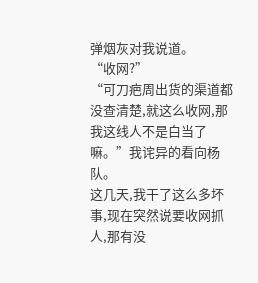弹烟灰对我说道。
“收网?”
“可刀疤周出货的渠道都没查清楚,就这么收网,那我这线人不是白当了嘛。”我诧异的看向杨队。
这几天,我干了这么多坏事,现在突然说要收网抓人,那有没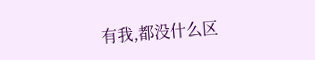有我,都没什么区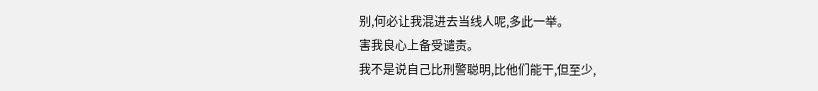别,何必让我混进去当线人呢,多此一举。
害我良心上备受谴责。
我不是说自己比刑警聪明,比他们能干,但至少,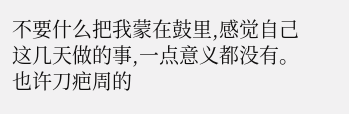不要什么把我蒙在鼓里,感觉自己这几天做的事,一点意义都没有。
也许刀疤周的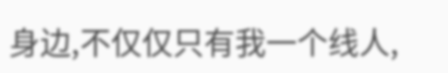身边,不仅仅只有我一个线人,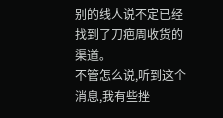别的线人说不定已经找到了刀疤周收货的渠道。
不管怎么说,听到这个消息,我有些挫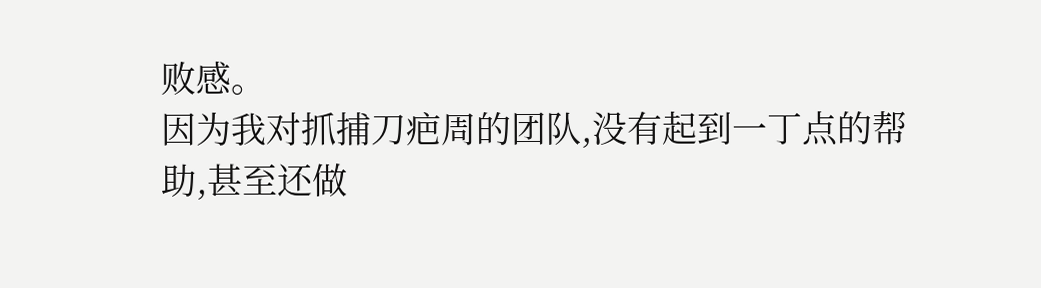败感。
因为我对抓捕刀疤周的团队,没有起到一丁点的帮助,甚至还做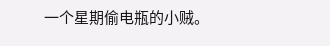一个星期偷电瓶的小贼。